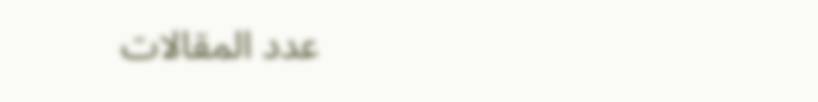عدد المقالات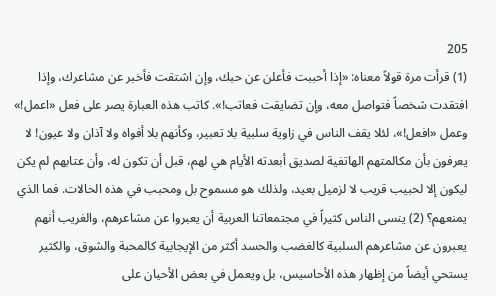205
(1) قرأت مرة قولاً معناه: «إذا أحببت فأعلن عن حبك، وإن اشتقت فأخبر عن مشاعرك، وإذا افتقدت شخصاً فتواصل معه، وإن تضايقت فعاتب!». كاتب هذه العبارة يصر على فعل «اعمل!» وعمل «افعل!»، لئلا يقف الناس في زاوية سلبية بلا تعبير، وكأنهم بلا أفواه ولا آذان ولا عيون! لا يعرفون بأن مكالمتهم الهاتفية لصديق أبعدته الأيام هي لهم، قبل أن تكون له، وأن عتابهم لم يكن ليكون إلا لحبيب قريب لا لزميل بعيد، ولذلك هو مسموح بل ومحبب في هذه الحالات. فما الذي يمنعهم؟ (2) ينسى الناس كثيراً في مجتمعاتنا العربية أن يعبروا عن مشاعرهم، والغريب أنهم يعبرون عن مشاعرهم السلبية كالغضب والحسد أكثر من الإيجابية كالمحبة والشوق، والكثير يستحي أيضاً من إظهار هذه الأحاسيس، بل ويعمل في بعض الأحيان على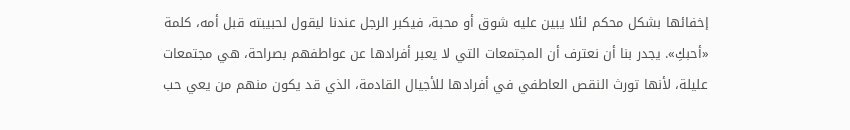إخفائها بشكل محكم لئلا يبين عليه شوق أو محبة، فيكبر الرجل عندنا ليقول لحبيبته قبل أمه، كلمة «أحبكِ». يجدر بنا أن نعترف أن المجتمعات التي لا يعبر أفرادها عن عواطفهم بصراحة، هي مجتمعات عليلة، لأنها تورث النقص العاطفي في أفرادها للأجيال القادمة، الذي قد يكون منهم من يعي حب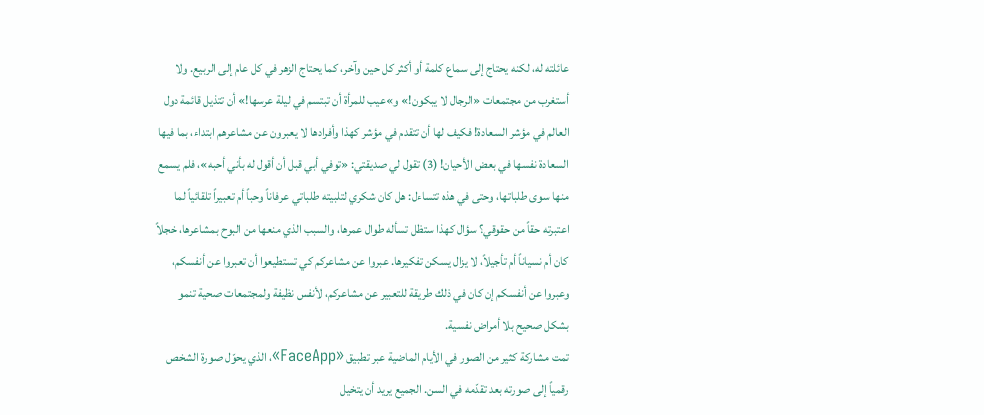عائلته له، لكنه يحتاج إلى سماع كلمة أو أكثر كل حين وآخر، كما يحتاج الزهر في كل عام إلى الربيع. ولا أستغرب من مجتمعات «الرجال لا يبكون!» و»عيب للمرأة أن تبتسم في ليلة عرسها!» أن تتذيل قائمة دول العالم في مؤشر السعادة! فكيف لها أن تتقدم في مؤشر كهذا وأفرادها لا يعبرون عن مشاعرهم ابتداء، بما فيها السعادة نفسها في بعض الأحيان! (3) تقول لي صديقتي: «توفي أبي قبل أن أقول له بأني أحبه»، فلم يسمع منها سوى طلباتها، وحتى في هذه تتساءل: هل كان شكري لتلبيته طلباتي عرفاناً وحباً أم تعبيراً تلقائياً لما اعتبرته حقاً من حقوقي؟ سؤال كهذا ستظل تسأله طوال عمرها، والسبب الذي منعها من البوح بمشاعرها، خجلاً كان أم نسياناً أم تأجيلاً، لا يزال يسكن تفكيرها. عبروا عن مشاعركم كي تستطيعوا أن تعبروا عن أنفسكم، وعبروا عن أنفسكم إن كان في ذلك طريقة للتعبير عن مشاعركم، لأنفس نظيفة ولمجتمعات صحية تنمو بشكل صحيح بلا أمراض نفسية.
تمت مشاركة كثير من الصور في الأيام الماضية عبر تطبيق «FaceApp»، الذي يحوّل صورة الشخص رقمياً إلى صورته بعد تقدّمه في السن. الجميع يريد أن يتخيل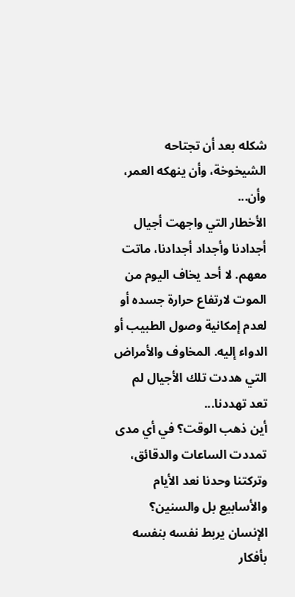شكله بعد أن تجتاحه الشيخوخة، وأن ينهكه العمر، وأن...
الأخطار التي واجهت أجيال أجدادنا وأجداد أجدادنا، ماتت معهم. لا أحد يخاف اليوم من الموت لارتفاع حرارة جسده أو لعدم إمكانية وصول الطبيب أو الدواء إليه. المخاوف والأمراض التي هددت تلك الأجيال لم تعد تهددنا...
أين ذهب الوقت؟ في أي مدى تمددت الساعات والدقائق، وتركتنا وحدنا نعد الأيام والأسابيع بل والسنين؟ الإنسان يربط نفسه بنفسه بأفكار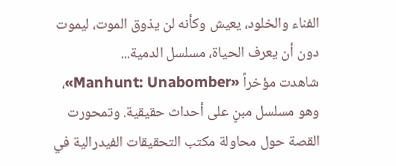الفناء والخلود، يعيش وكأنه لن يذوق الموت، ليموت دون أن يعرف الحياة، مسلسل الدمية...
شاهدت مؤخراً «Manhunt: Unabomber»، وهو مسلسل مبنٍ على أحداث حقيقية. وتمحورت القصة حول محاولة مكتب التحقيقات الفيدرالية في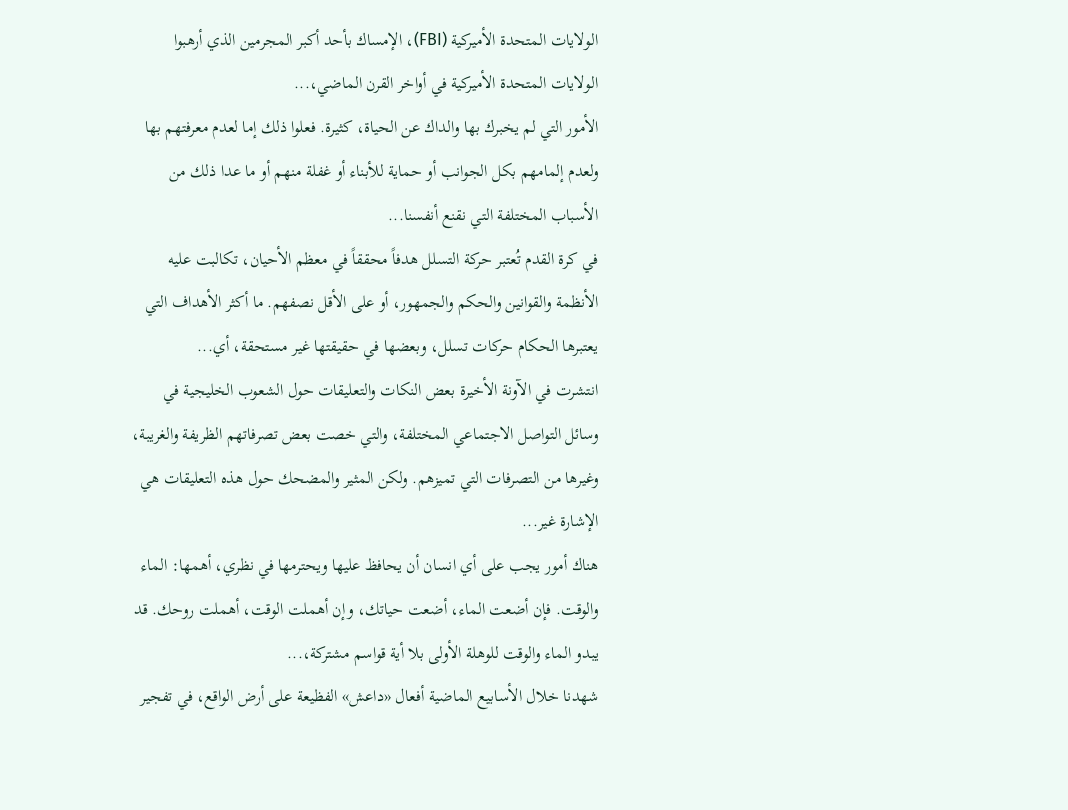الولايات المتحدة الأميركية (FBI)، الإمساك بأحد أكبر المجرمين الذي أرهبوا الولايات المتحدة الأميركية في أواخر القرن الماضي،...
الأمور التي لم يخبرك بها والداك عن الحياة، كثيرة. فعلوا ذلك إما لعدم معرفتهم بها ولعدم إلمامهم بكل الجوانب أو حماية للأبناء أو غفلة منهم أو ما عدا ذلك من الأسباب المختلفة التي نقنع أنفسنا...
في كرة القدم تُعتبر حركة التسلل هدفاً محققاً في معظم الأحيان، تكالبت عليه الأنظمة والقوانين والحكم والجمهور، أو على الأقل نصفهم. ما أكثر الأهداف التي يعتبرها الحكام حركات تسلل، وبعضها في حقيقتها غير مستحقة، أي...
انتشرت في الآونة الأخيرة بعض النكات والتعليقات حول الشعوب الخليجية في وسائل التواصل الاجتماعي المختلفة، والتي خصت بعض تصرفاتهم الظريفة والغريبة، وغيرها من التصرفات التي تميزهم. ولكن المثير والمضحك حول هذه التعليقات هي الإشارة غير...
هناك أمور يجب على أي انسان أن يحافظ عليها ويحترمها في نظري، أهمها: الماء والوقت. فإن أضعت الماء، أضعت حياتك، وإن أهملت الوقت، أهملت روحك. قد يبدو الماء والوقت للوهلة الأولى بلا أية قواسم مشتركة،...
شهدنا خلال الأسابيع الماضية أفعال «داعش» الفظيعة على أرض الواقع، في تفجير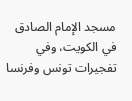مسجد الإمام الصادق في الكويت، وفي تفجيرات تونس وفرنسا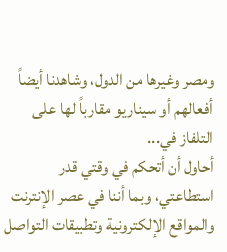ومصر وغيرها من الدول، وشاهدنا أيضاً أفعالهم أو سيناريو مقارباً لها على التلفاز في...
أحاول أن أتحكم في وقتي قدر استطاعتي، وبما أننا في عصر الإنترنت والمواقع الإلكترونية وتطبيقات التواصل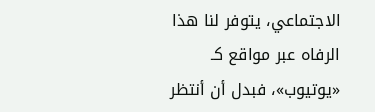الاجتماعي، يتوفر لنا هذا الرفاه عبر مواقع كـ «يوتيوب»، فبدل أن أنتظر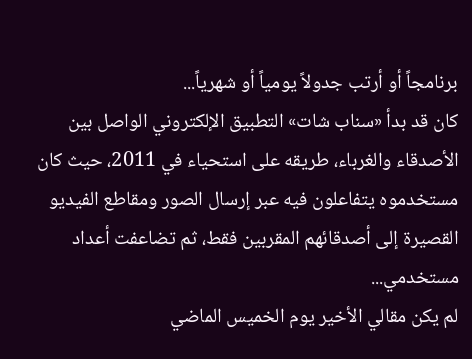برنامجاً أو أرتب جدولاً يومياً أو شهرياً...
كان قد بدأ «سناب شات» التطبيق الإلكتروني الواصل بين الأصدقاء والغرباء، طريقه على استحياء في 2011، حيث كان مستخدموه يتفاعلون فيه عبر إرسال الصور ومقاطع الفيديو القصيرة إلى أصدقائهم المقربين فقط، ثم تضاعفت أعداد مستخدمي...
لم يكن مقالي الأخير يوم الخميس الماضي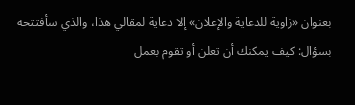بعنوان «زاوية للدعاية والإعلان» إلا دعاية لمقالي هذا، والذي سأفتتحه بسؤال: كيف يمكنك أن تعلن أو تقوم بعمل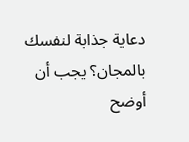دعاية جذابة لنفسك بالمجان؟ يجب أن أوضح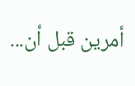أمرين قبل أن...